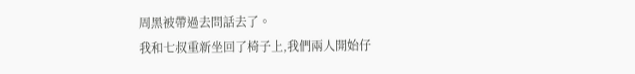周黑被帶過去問話去了。
我和七叔重新坐回了椅子上,我們兩人開始仔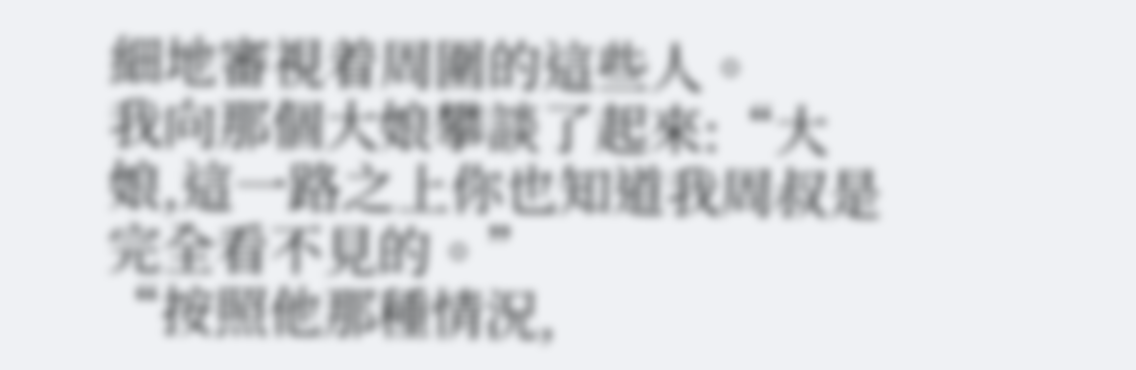細地審視着周圍的這些人。
我向那個大娘攀談了起來:“大娘,這一路之上你也知道我周叔是完全看不見的。”
“按照他那種情況,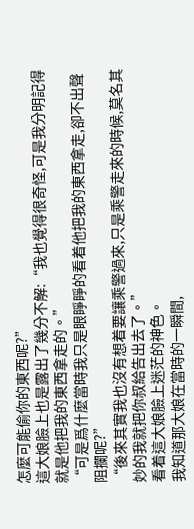怎麼可能偷你的東西呢?”
這大娘臉上也是露出了幾分不解:“我也覺得很奇怪,可是我分明記得就是他把我的東西拿走的。”
“可是爲什麼當時我只是眼睜睜的看着他把我的東西拿走,卻不出聲阻攔呢?”
“後來其實我也沒有想着要讓乘警過來,只是乘警走來的時候,莫名其妙的我就把你叔給告出去了。”
看着這大娘臉上迷茫的神色。
我知道那大娘在當時的一瞬間,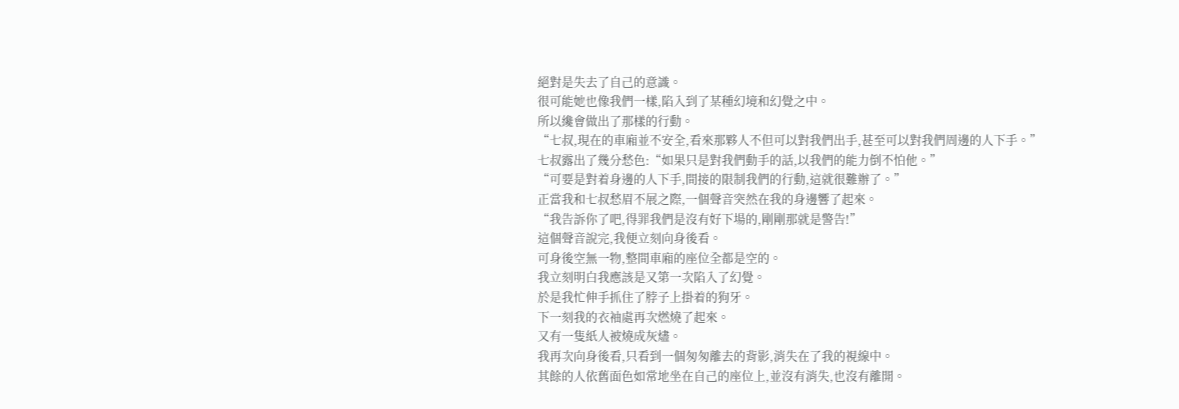絕對是失去了自己的意識。
很可能她也像我們一樣,陷入到了某種幻境和幻覺之中。
所以纔會做出了那樣的行動。
“七叔,現在的車廂並不安全,看來那夥人不但可以對我們出手,甚至可以對我們周邊的人下手。”
七叔露出了幾分愁色:“如果只是對我們動手的話,以我們的能力倒不怕他。”
“可要是對着身邊的人下手,間接的限制我們的行動,這就很難辦了。”
正當我和七叔愁眉不展之際,一個聲音突然在我的身邊響了起來。
“我告訴你了吧,得罪我們是沒有好下場的,剛剛那就是警告!”
這個聲音說完,我便立刻向身後看。
可身後空無一物,整間車廂的座位全都是空的。
我立刻明白我應該是又第一次陷入了幻覺。
於是我忙伸手抓住了脖子上掛着的狗牙。
下一刻我的衣袖處再次燃燒了起來。
又有一隻紙人被燒成灰燼。
我再次向身後看,只看到一個匆匆離去的背影,消失在了我的視線中。
其餘的人依舊面色如常地坐在自己的座位上,並沒有消失,也沒有離開。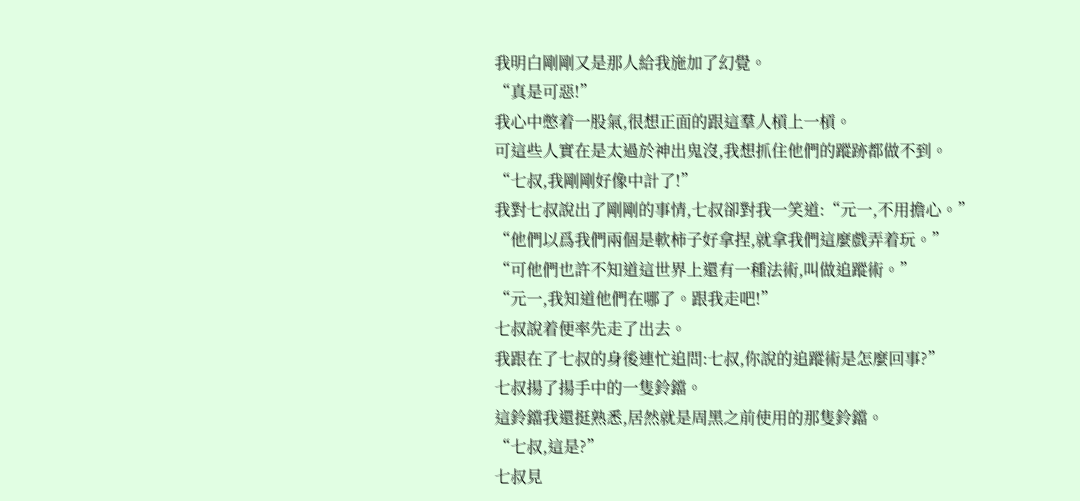我明白剛剛又是那人給我施加了幻覺。
“真是可惡!”
我心中憋着一股氣,很想正面的跟這羣人槓上一槓。
可這些人實在是太過於神出鬼沒,我想抓住他們的蹤跡都做不到。
“七叔,我剛剛好像中計了!”
我對七叔說出了剛剛的事情,七叔卻對我一笑道:“元一,不用擔心。”
“他們以爲我們兩個是軟柿子好拿捏,就拿我們這麼戲弄着玩。”
“可他們也許不知道這世界上還有一種法術,叫做追蹤術。”
“元一,我知道他們在哪了。跟我走吧!”
七叔說着便率先走了出去。
我跟在了七叔的身後連忙追問:七叔,你說的追蹤術是怎麼回事?”
七叔揚了揚手中的一隻鈴鐺。
這鈴鐺我還挺熟悉,居然就是周黑之前使用的那隻鈴鐺。
“七叔,這是?”
七叔見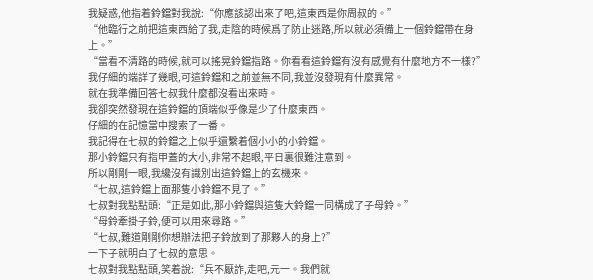我疑惑,他指着鈴鐺對我說:“你應該認出來了吧,這東西是你周叔的。”
“他臨行之前把這東西給了我,走陰的時候爲了防止迷路,所以就必須備上一個鈴鐺帶在身上。”
“當看不清路的時候,就可以搖晃鈴鐺指路。你看看這鈴鐺有沒有感覺有什麼地方不一樣?”
我仔細的端詳了幾眼,可這鈴鐺和之前並無不同,我並沒發現有什麼異常。
就在我準備回答七叔我什麼都沒看出來時。
我卻突然發現在這鈴鐺的頂端似乎像是少了什麼東西。
仔細的在記憶當中搜索了一番。
我記得在七叔的鈴鐺之上似乎還繫着個小小的小鈴鐺。
那小鈴鐺只有指甲蓋的大小,非常不起眼,平日裏很難注意到。
所以剛剛一眼,我纔沒有識別出這鈴鐺上的玄機來。
“七叔,這鈴鐺上面那隻小鈴鐺不見了。”
七叔對我點點頭:“正是如此,那小鈴鐺與這隻大鈴鐺一同構成了子母鈴。”
“母鈴牽掛子鈴,便可以用來尋路。”
“七叔,難道剛剛你想辦法把子鈴放到了那夥人的身上?”
一下子就明白了七叔的意思。
七叔對我點點頭,笑着說:“兵不厭詐,走吧,元一。我們就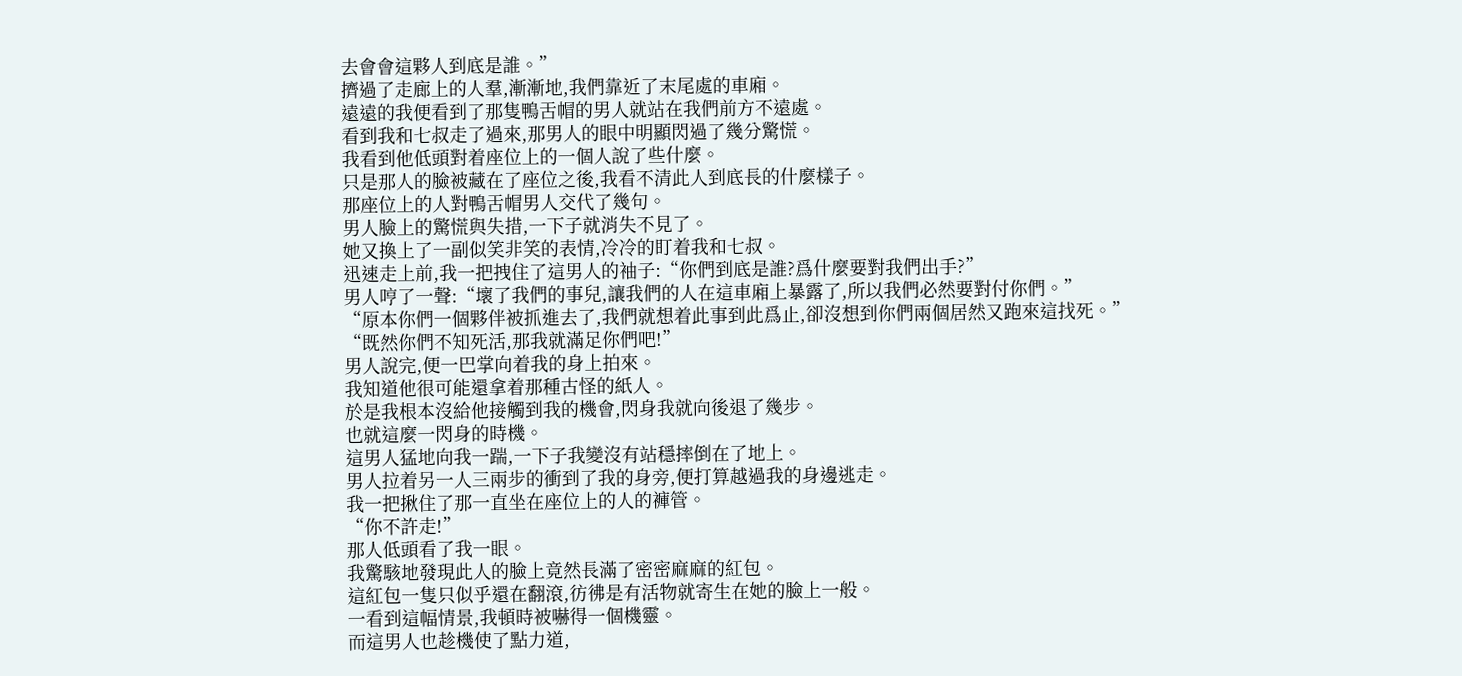去會會這夥人到底是誰。”
擠過了走廊上的人羣,漸漸地,我們靠近了末尾處的車廂。
遠遠的我便看到了那隻鴨舌帽的男人就站在我們前方不遠處。
看到我和七叔走了過來,那男人的眼中明顯閃過了幾分驚慌。
我看到他低頭對着座位上的一個人說了些什麼。
只是那人的臉被藏在了座位之後,我看不清此人到底長的什麼樣子。
那座位上的人對鴨舌帽男人交代了幾句。
男人臉上的驚慌與失措,一下子就消失不見了。
她又換上了一副似笑非笑的表情,冷冷的盯着我和七叔。
迅速走上前,我一把拽住了這男人的袖子:“你們到底是誰?爲什麼要對我們出手?”
男人哼了一聲:“壞了我們的事兒,讓我們的人在這車廂上暴露了,所以我們必然要對付你們。”
“原本你們一個夥伴被抓進去了,我們就想着此事到此爲止,卻沒想到你們兩個居然又跑來這找死。”
“既然你們不知死活,那我就滿足你們吧!”
男人說完,便一巴掌向着我的身上拍來。
我知道他很可能還拿着那種古怪的紙人。
於是我根本沒給他接觸到我的機會,閃身我就向後退了幾步。
也就這麼一閃身的時機。
這男人猛地向我一踹,一下子我變沒有站穩摔倒在了地上。
男人拉着另一人三兩步的衝到了我的身旁,便打算越過我的身邊逃走。
我一把揪住了那一直坐在座位上的人的褲管。
“你不許走!”
那人低頭看了我一眼。
我驚駭地發現此人的臉上竟然長滿了密密麻麻的紅包。
這紅包一隻只似乎還在翻滾,彷彿是有活物就寄生在她的臉上一般。
一看到這幅情景,我頓時被嚇得一個機靈。
而這男人也趁機使了點力道,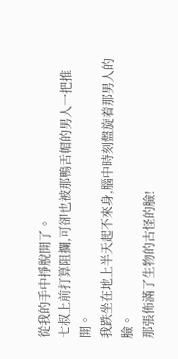從我的手中掙脫開了。
七叔上前打算阻攔,可卻也被那鴨舌帽的男人一把推開。
我跌坐在地上半天起不來身,腦中時刻盤旋着那男人的臉。
那張佈滿了生物的古怪的臉!